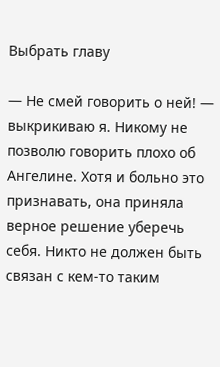Выбрать главу

— Не смей говорить о ней! — выкрикиваю я. Никому не позволю говорить плохо об Ангелине. Хотя и больно это признавать, она приняла верное решение уберечь себя. Никто не должен быть связан с кем-то таким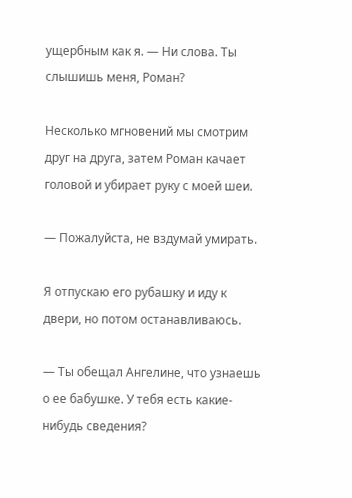ущербным как я. — Ни слова. Ты слышишь меня, Роман?

Несколько мгновений мы смотрим друг на друга, затем Роман качает головой и убирает руку с моей шеи.

— Пожалуйста, не вздумай умирать.

Я отпускаю его рубашку и иду к двери, но потом останавливаюсь.

— Ты обещал Ангелине, что узнаешь о ее бабушке. У тебя есть какие-нибудь сведения?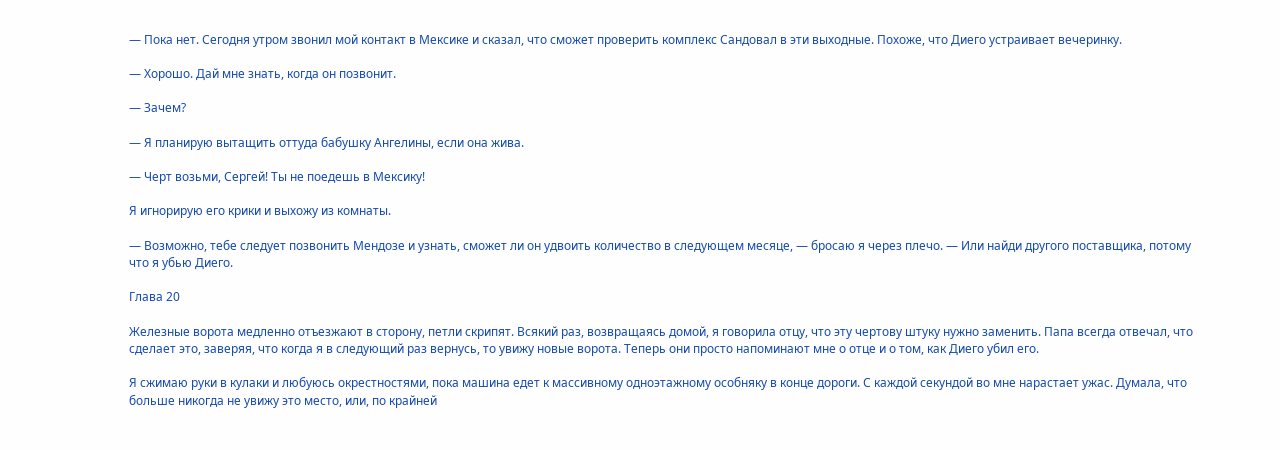— Пока нет. Сегодня утром звонил мой контакт в Мексике и сказал, что сможет проверить комплекс Сандовал в эти выходные. Похоже, что Диего устраивает вечеринку.

— Хорошо. Дай мне знать, когда он позвонит.

— Зачем?

— Я планирую вытащить оттуда бабушку Ангелины, если она жива.

— Черт возьми, Сергей! Ты не поедешь в Мексику!

Я игнорирую его крики и выхожу из комнаты.

— Возможно, тебе следует позвонить Мендозе и узнать, сможет ли он удвоить количество в следующем месяце, — бросаю я через плечо. — Или найди другого поставщика, потому что я убью Диего.

Глава 20

Железные ворота медленно отъезжают в сторону, петли скрипят. Всякий раз, возвращаясь домой, я говорила отцу, что эту чертову штуку нужно заменить. Папа всегда отвечал, что сделает это, заверяя, что когда я в следующий раз вернусь, то увижу новые ворота. Теперь они просто напоминают мне о отце и о том, как Диего убил его.

Я сжимаю руки в кулаки и любуюсь окрестностями, пока машина едет к массивному одноэтажному особняку в конце дороги. С каждой секундой во мне нарастает ужас. Думала, что больше никогда не увижу это место, или, по крайней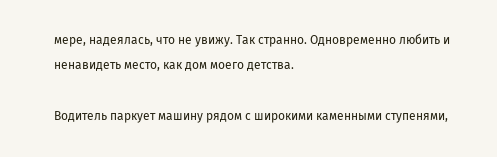мере, надеялась, что не увижу. Так странно. Одновременно любить и ненавидеть место, как дом моего детства.

Водитель паркует машину рядом с широкими каменными ступенями,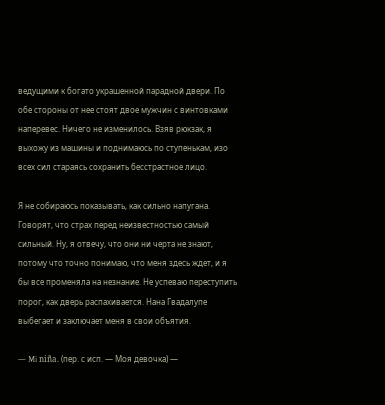ведущими к богато украшенной парадной двери. По обе стороны от нее стоят двое мужчин с винтовками наперевес. Ничего не изменилось. Взяв рюкзак, я выхожу из машины и поднимаюсь по ступенькам, изо всех сил стараясь сохранить бесстрастное лицо.

Я не собираюсь показывать, как сильно напугана. Говорят, что страх перед неизвестностью самый сильный. Ну, я отвечу, что они ни черта не знают, потому что точно понимаю, что меня здесь ждет, и я бы все променяла на незнание. Не успеваю переступить порог, как дверь распахивается. Нана Гвадалупе выбегает и заключает меня в свои объятия.

— Mi niña. (пер. с исп. — Моя девочка) —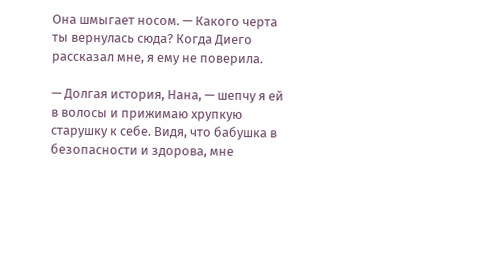Она шмыгает носом. — Какого черта ты вернулась сюда? Когда Диего рассказал мне, я ему не поверила.

— Долгая история, Нана, — шепчу я ей в волосы и прижимаю хрупкую старушку к себе. Видя, что бабушка в безопасности и здорова, мне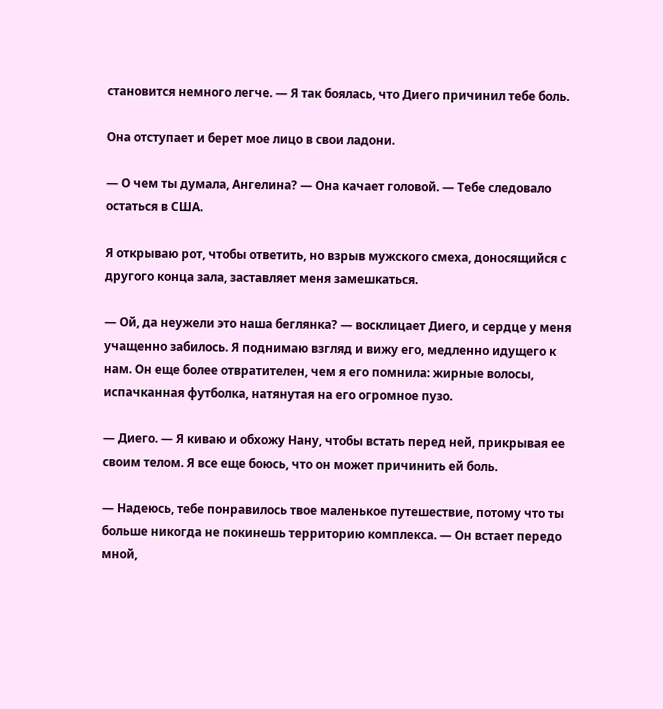становится немного легче. — Я так боялась, что Диего причинил тебе боль.

Она отступает и берет мое лицо в свои ладони.

— О чем ты думала, Ангелина? — Она качает головой. — Тебе следовало остаться в США.

Я открываю рот, чтобы ответить, но взрыв мужского смеха, доносящийся с другого конца зала, заставляет меня замешкаться.

— Ой, да неужели это наша беглянка? — восклицает Диего, и сердце у меня учащенно забилось. Я поднимаю взгляд и вижу его, медленно идущего к нам. Он еще более отвратителен, чем я его помнила: жирные волосы, испачканная футболка, натянутая на его огромное пузо.

— Диего. — Я киваю и обхожу Нану, чтобы встать перед ней, прикрывая ее своим телом. Я все еще боюсь, что он может причинить ей боль.

— Надеюсь, тебе понравилось твое маленькое путешествие, потому что ты больше никогда не покинешь территорию комплекса. — Он встает передо мной,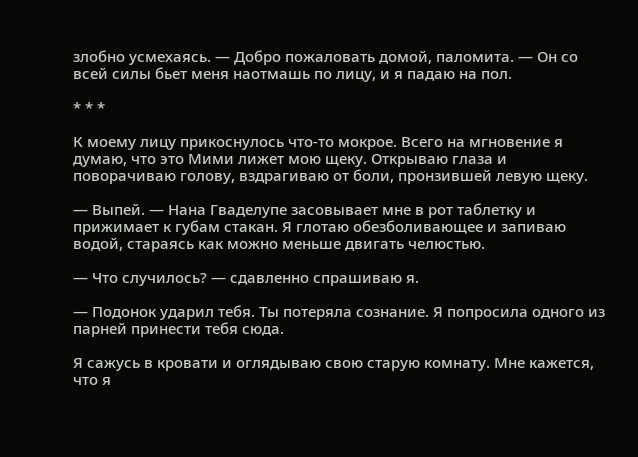злобно усмехаясь. — Добро пожаловать домой, паломита. — Он со всей силы бьет меня наотмашь по лицу, и я падаю на пол.

* * *

К моему лицу прикоснулось что-то мокрое. Всего на мгновение я думаю, что это Мими лижет мою щеку. Открываю глаза и поворачиваю голову, вздрагиваю от боли, пронзившей левую щеку.

— Выпей. — Нана Гваделупе засовывает мне в рот таблетку и прижимает к губам стакан. Я глотаю обезболивающее и запиваю водой, стараясь как можно меньше двигать челюстью.

— Что случилось? — сдавленно спрашиваю я.

— Подонок ударил тебя. Ты потеряла сознание. Я попросила одного из парней принести тебя сюда.

Я сажусь в кровати и оглядываю свою старую комнату. Мне кажется, что я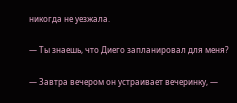никогда не уезжала.

— Ты знаешь, что Диего запланировал для меня?

— Завтра вечером он устраивает вечеринку, —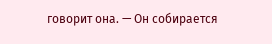говорит она. — Он собирается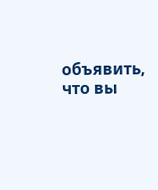объявить, что вы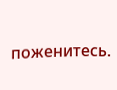поженитесь.